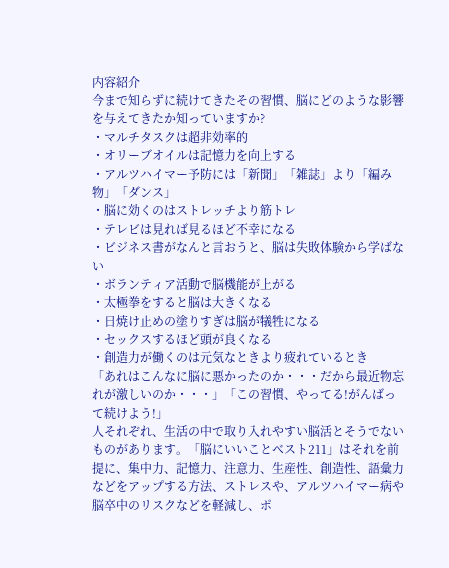内容紹介
今まで知らずに続けてきたその習慣、脳にどのような影響を与えてきたか知っていますか?
・マルチタスクは超非効率的
・オリーブオイルは記憶力を向上する
・アルツハイマー予防には「新聞」「雑誌」より「編み物」「ダンス」
・脳に効くのはストレッチより筋トレ
・テレビは見れば見るほど不幸になる
・ビジネス書がなんと言おうと、脳は失敗体験から学ばない
・ボランティア活動で脳機能が上がる
・太極拳をすると脳は大きくなる
・日焼け止めの塗りすぎは脳が犠牲になる
・セックスするほど頭が良くなる
・創造力が働くのは元気なときより疲れているとき
「あれはこんなに脳に悪かったのか・・・だから最近物忘れが激しいのか・・・」「この習慣、やってる!がんばって続けよう!」
人それぞれ、生活の中で取り入れやすい脳活とそうでないものがあります。「脳にいいことベスト211」はそれを前提に、集中力、記憶力、注意力、生産性、創造性、語彙力などをアップする方法、ストレスや、アルツハイマー病や脳卒中のリスクなどを軽減し、ポ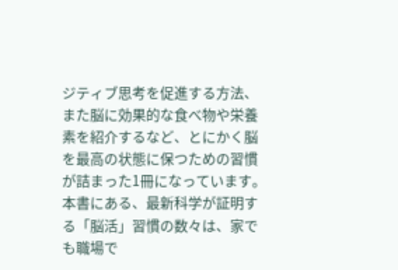ジティブ思考を促進する方法、また脳に効果的な食べ物や栄養素を紹介するなど、とにかく脳を最高の状態に保つための習慣が詰まった1冊になっています。
本書にある、最新科学が証明する「脳活」習慣の数々は、家でも職場で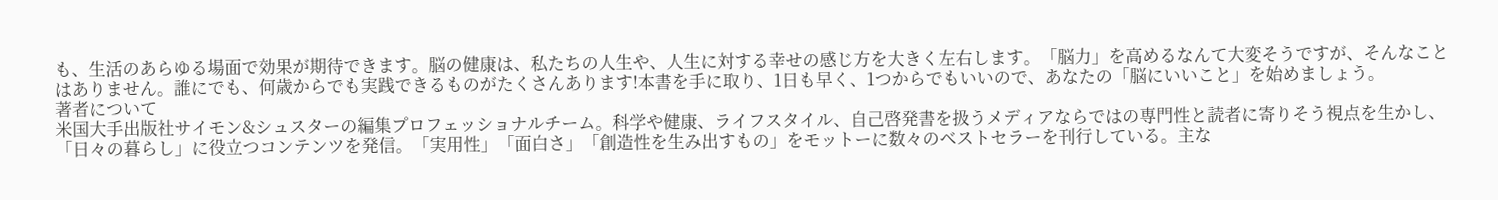も、生活のあらゆる場面で効果が期待できます。脳の健康は、私たちの人生や、人生に対する幸せの感じ方を大きく左右します。「脳力」を高めるなんて大変そうですが、そんなことはありません。誰にでも、何歳からでも実践できるものがたくさんあります!本書を手に取り、1日も早く、1つからでもいいので、あなたの「脳にいいこと」を始めましょう。
著者について
米国大手出版社サイモン&シュスターの編集プロフェッショナルチーム。科学や健康、ライフスタイル、自己啓発書を扱うメディアならではの専門性と読者に寄りそう視点を生かし、「日々の暮らし」に役立つコンテンツを発信。「実用性」「面白さ」「創造性を生み出すもの」をモットーに数々のベストセラーを刊行している。主な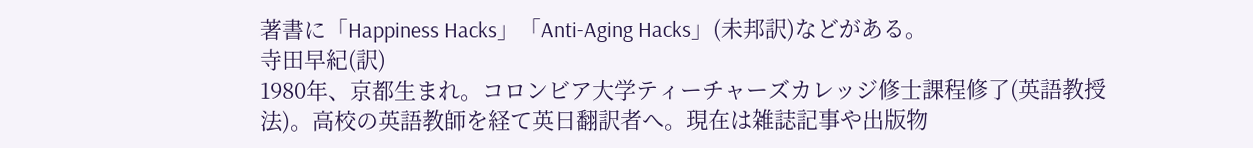著書に「Happiness Hacks」「Anti-Aging Hacks」(未邦訳)などがある。
寺田早紀(訳)
1980年、京都生まれ。コロンビア大学ティーチャーズカレッジ修士課程修了(英語教授法)。高校の英語教師を経て英日翻訳者へ。現在は雑誌記事や出版物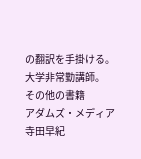の翻訳を手掛ける。大学非常勤講師。
その他の書籍
アダムズ・メディア
寺田早紀